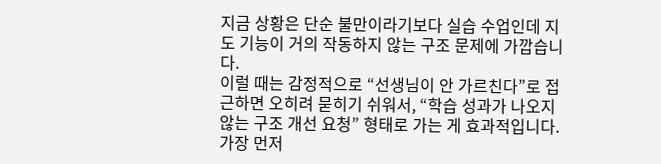지금 상황은 단순 불만이라기보다 실습 수업인데 지도 기능이 거의 작동하지 않는 구조 문제에 가깝습니다.
이럴 때는 감정적으로 “선생님이 안 가르친다”로 접근하면 오히려 묻히기 쉬워서, “학습 성과가 나오지 않는 구조 개선 요청” 형태로 가는 게 효과적입니다.
가장 먼저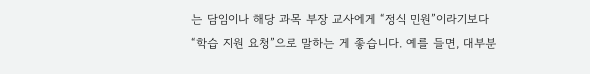는 담임이나 해당 과목 부장 교사에게 “정식 민원”이라기보다 “학습 지원 요청”으로 말하는 게 좋습니다. 예를 들면, 대부분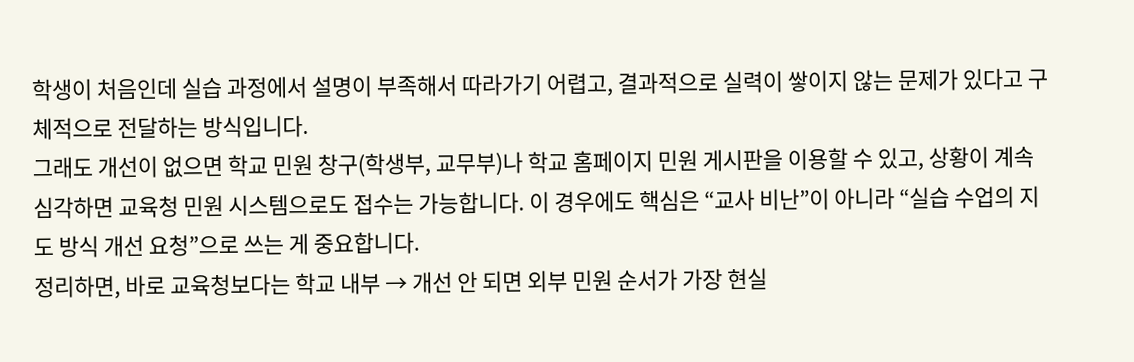학생이 처음인데 실습 과정에서 설명이 부족해서 따라가기 어렵고, 결과적으로 실력이 쌓이지 않는 문제가 있다고 구체적으로 전달하는 방식입니다.
그래도 개선이 없으면 학교 민원 창구(학생부, 교무부)나 학교 홈페이지 민원 게시판을 이용할 수 있고, 상황이 계속 심각하면 교육청 민원 시스템으로도 접수는 가능합니다. 이 경우에도 핵심은 “교사 비난”이 아니라 “실습 수업의 지도 방식 개선 요청”으로 쓰는 게 중요합니다.
정리하면, 바로 교육청보다는 학교 내부 → 개선 안 되면 외부 민원 순서가 가장 현실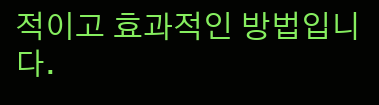적이고 효과적인 방법입니다.